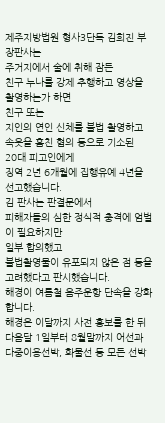제주지방법원 형사3단독 김희진 부장판사는
주거지에서 술에 취해 잠든
친구 누나를 강제 추행하고 영상을 촬영하는가 하면
친구 또는
지인의 연인 신체를 불법 촬영하고
속옷을 훔친 혐의 등으로 기소된
20대 피고인에게
징역 2년 6개월에 집행유예 4년을 선고했습니다.
김 판사는 판결문에서
피해자들의 심한 정식적 충격에 엄벌이 필요하지만
일부 합의했고
불법촬영물이 유포되지 않은 점 등을 고려했다고 판시했습니다.
해경이 여름철 음주운항 단속을 강화합니다.
해경은 이달까지 사전 홍보를 한 뒤 다음달 1일부터 8월말까지 어선과 다중이용선박, 화물선 등 모든 선박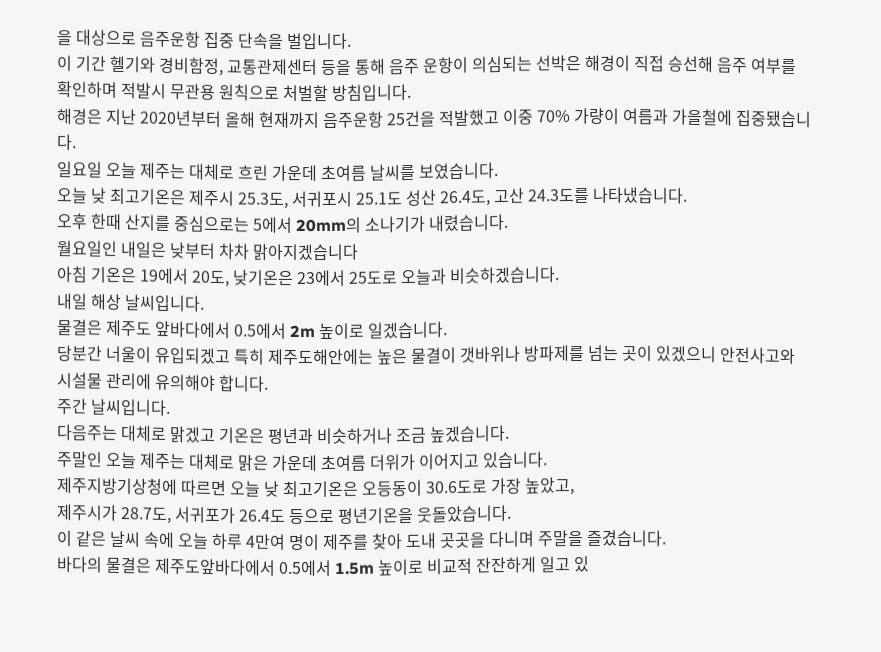을 대상으로 음주운항 집중 단속을 벌입니다.
이 기간 헬기와 경비함정, 교통관제센터 등을 통해 음주 운항이 의심되는 선박은 해경이 직접 승선해 음주 여부를 확인하며 적발시 무관용 원칙으로 처벌할 방침입니다.
해경은 지난 2020년부터 올해 현재까지 음주운항 25건을 적발했고 이중 70% 가량이 여름과 가을철에 집중됐습니다.
일요일 오늘 제주는 대체로 흐린 가운데 초여름 날씨를 보였습니다.
오늘 낮 최고기온은 제주시 25.3도, 서귀포시 25.1도 성산 26.4도, 고산 24.3도를 나타냈습니다.
오후 한때 산지를 중심으로는 5에서 20mm의 소나기가 내렸습니다.
월요일인 내일은 낮부터 차차 맑아지겠습니다
아침 기온은 19에서 20도, 낮기온은 23에서 25도로 오늘과 비슷하겠습니다.
내일 해상 날씨입니다.
물결은 제주도 앞바다에서 0.5에서 2m 높이로 일겠습니다.
당분간 너울이 유입되겠고 특히 제주도해안에는 높은 물결이 갯바위나 방파제를 넘는 곳이 있겠으니 안전사고와 시설물 관리에 유의해야 합니다.
주간 날씨입니다.
다음주는 대체로 맑겠고 기온은 평년과 비슷하거나 조금 높겠습니다.
주말인 오늘 제주는 대체로 맑은 가운데 초여름 더위가 이어지고 있습니다.
제주지방기상청에 따르면 오늘 낮 최고기온은 오등동이 30.6도로 가장 높았고,
제주시가 28.7도, 서귀포가 26.4도 등으로 평년기온을 웃돌았습니다.
이 같은 날씨 속에 오늘 하루 4만여 명이 제주를 찾아 도내 곳곳을 다니며 주말을 즐겼습니다.
바다의 물결은 제주도앞바다에서 0.5에서 1.5m 높이로 비교적 잔잔하게 일고 있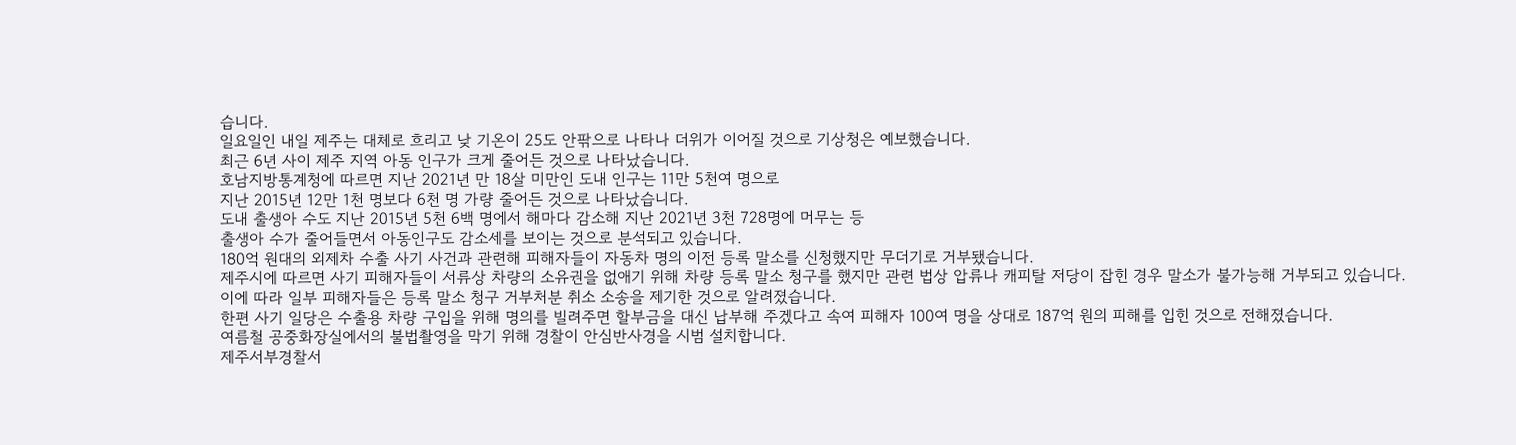습니다.
일요일인 내일 제주는 대체로 흐리고 낮 기온이 25도 안팎으로 나타나 더위가 이어질 것으로 기상청은 예보했습니다.
최근 6년 사이 제주 지역 아동 인구가 크게 줄어든 것으로 나타났습니다.
호남지방통계청에 따르면 지난 2021년 만 18살 미만인 도내 인구는 11만 5천여 명으로
지난 2015년 12만 1천 명보다 6천 명 가량 줄어든 것으로 나타났습니다.
도내 출생아 수도 지난 2015년 5천 6백 명에서 해마다 감소해 지난 2021년 3천 728명에 머무는 등
출생아 수가 줄어들면서 아동인구도 감소세를 보이는 것으로 분석되고 있습니다.
180억 원대의 외제차 수출 사기 사건과 관련해 피해자들이 자동차 명의 이전 등록 말소를 신청했지만 무더기로 거부됐습니다.
제주시에 따르면 사기 피해자들이 서류상 차량의 소유권을 없애기 위해 차량 등록 말소 청구를 했지만 관련 법상 압류나 캐피탈 저당이 잡힌 경우 말소가 불가능해 거부되고 있습니다.
이에 따라 일부 피해자들은 등록 말소 청구 거부처분 취소 소송을 제기한 것으로 알려졌습니다.
한편 사기 일당은 수출용 차량 구입을 위해 명의를 빌려주면 할부금을 대신 납부해 주겠다고 속여 피해자 100여 명을 상대로 187억 원의 피해를 입힌 것으로 전해졌습니다.
여름철 공중화장실에서의 불법촬영을 막기 위해 경찰이 안심반사경을 시범 설치합니다.
제주서부경찰서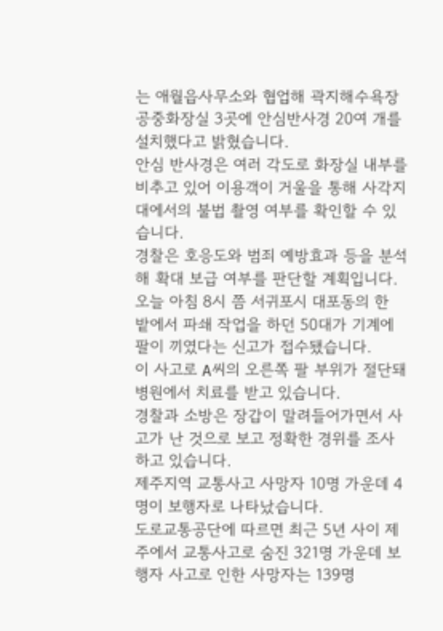는 애월읍사무소와 협업해 곽지해수욕장 공중화장실 3곳에 안심반사경 20여 개를 설치했다고 밝혔습니다.
안심 반사경은 여러 각도로 화장실 내부를 비추고 있어 이용객이 거울을 통해 사각지대에서의 불법 촬영 여부를 확인할 수 있습니다.
경찰은 호응도와 범죄 예방효과 등을 분석해 확대 보급 여부를 판단할 계획입니다.
오늘 아침 8시 쯤 서귀포시 대포동의 한 밭에서 파쇄 작업을 하던 50대가 기계에 팔이 끼였다는 신고가 접수됐습니다.
이 사고로 A씨의 오른쪽 팔 부위가 절단돼 병원에서 치료를 받고 있습니다.
경찰과 소방은 장갑이 말려들어가면서 사고가 난 것으로 보고 정확한 경위를 조사하고 있습니다.
제주지역 교통사고 사망자 10명 가운데 4명이 보행자로 나타났습니다.
도로교통공단에 따르면 최근 5년 사이 제주에서 교통사고로 숨진 321명 가운데 보행자 사고로 인한 사망자는 139명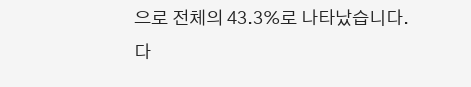으로 전체의 43.3%로 나타났습니다.
다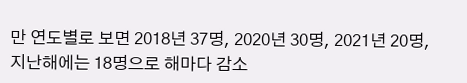만 연도별로 보면 2018년 37명, 2020년 30명, 2021년 20명, 지난해에는 18명으로 해마다 감소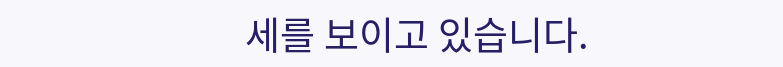세를 보이고 있습니다.